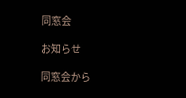同窓会

お知らせ

同窓会から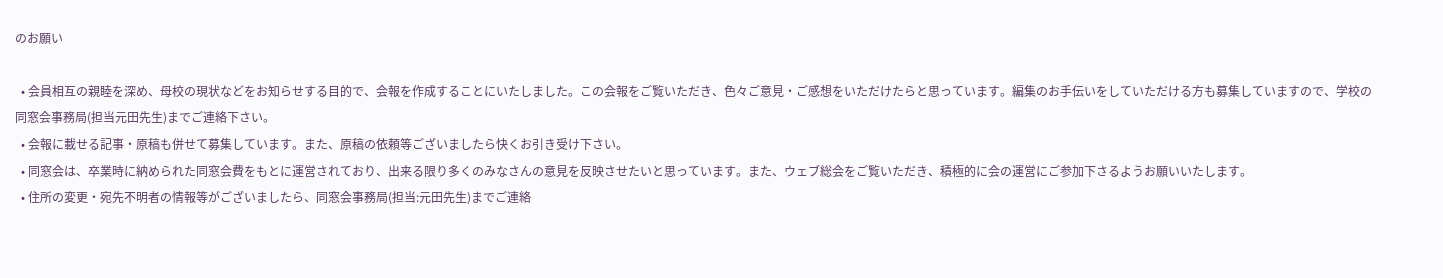のお願い

  • 会員相互の親睦を深め、母校の現状などをお知らせする目的で、会報を作成することにいたしました。この会報をご覧いただき、色々ご意見・ご感想をいただけたらと思っています。編集のお手伝いをしていただける方も募集していますので、学校の同窓会事務局(担当元田先生)までご連絡下さい。
  • 会報に載せる記事・原稿も併せて募集しています。また、原稿の依頼等ございましたら快くお引き受け下さい。
  • 同窓会は、卒業時に納められた同窓会費をもとに運営されており、出来る限り多くのみなさんの意見を反映させたいと思っています。また、ウェブ総会をご覧いただき、積極的に会の運営にご参加下さるようお願いいたします。
  • 住所の変更・宛先不明者の情報等がございましたら、同窓会事務局(担当:元田先生)までご連絡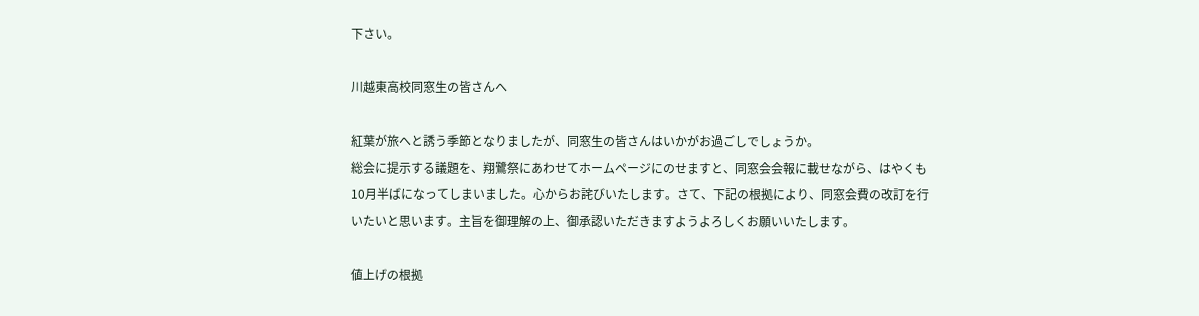下さい。

川越東高校同窓生の皆さんへ

紅葉が旅へと誘う季節となりましたが、同窓生の皆さんはいかがお過ごしでしょうか。
総会に提示する議題を、翔鷺祭にあわせてホームページにのせますと、同窓会会報に載せながら、はやくも10月半ばになってしまいました。心からお詫びいたします。さて、下記の根拠により、同窓会費の改訂を行いたいと思います。主旨を御理解の上、御承認いただきますようよろしくお願いいたします。

値上げの根拠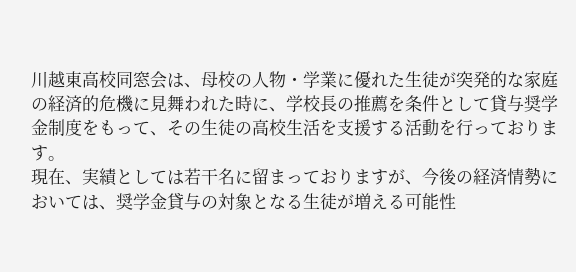川越東高校同窓会は、母校の人物・学業に優れた生徒が突発的な家庭の経済的危機に見舞われた時に、学校長の推薦を条件として貸与奨学金制度をもって、その生徒の高校生活を支援する活動を行っております。
現在、実績としては若干名に留まっておりますが、今後の経済情勢においては、奨学金貸与の対象となる生徒が増える可能性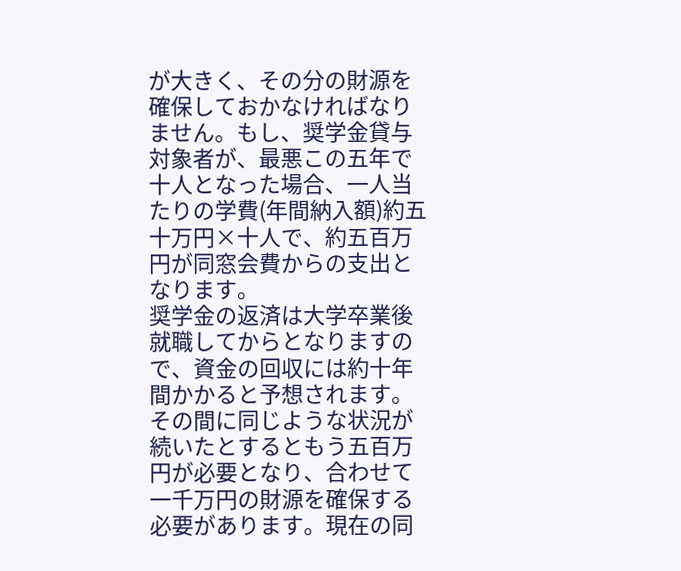が大きく、その分の財源を確保しておかなければなりません。もし、奨学金貸与対象者が、最悪この五年で十人となった場合、一人当たりの学費(年間納入額)約五十万円×十人で、約五百万円が同窓会費からの支出となります。
奨学金の返済は大学卒業後就職してからとなりますので、資金の回収には約十年間かかると予想されます。その間に同じような状況が続いたとするともう五百万円が必要となり、合わせて一千万円の財源を確保する必要があります。現在の同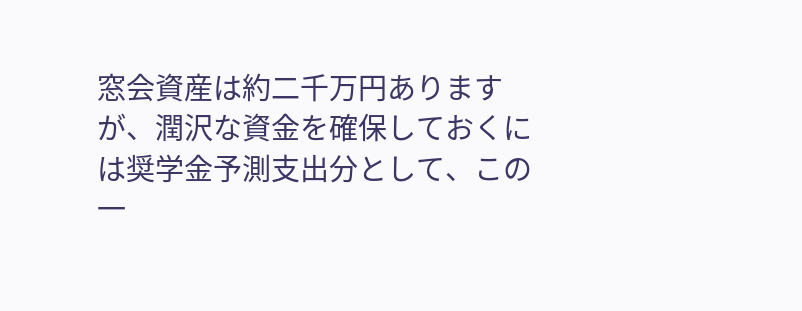窓会資産は約二千万円ありますが、潤沢な資金を確保しておくには奨学金予測支出分として、この一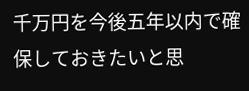千万円を今後五年以内で確保しておきたいと思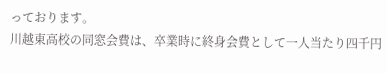っております。
川越東高校の同窓会費は、卒業時に終身会費として一人当たり四千円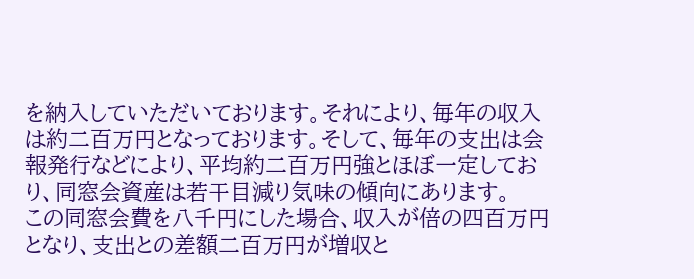を納入していただいております。それにより、毎年の収入は約二百万円となっております。そして、毎年の支出は会報発行などにより、平均約二百万円強とほぼ一定しており、同窓会資産は若干目減り気味の傾向にあります。
この同窓会費を八千円にした場合、収入が倍の四百万円となり、支出との差額二百万円が増収と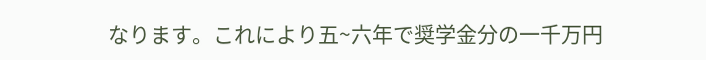なります。これにより五~六年で奨学金分の一千万円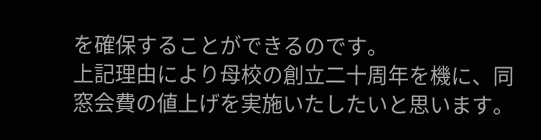を確保することができるのです。
上記理由により母校の創立二十周年を機に、同窓会費の値上げを実施いたしたいと思います。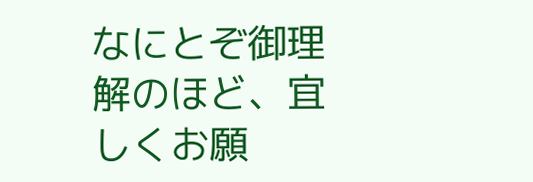なにとぞ御理解のほど、宜しくお願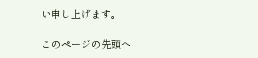い申し上げます。

このページの先頭へ